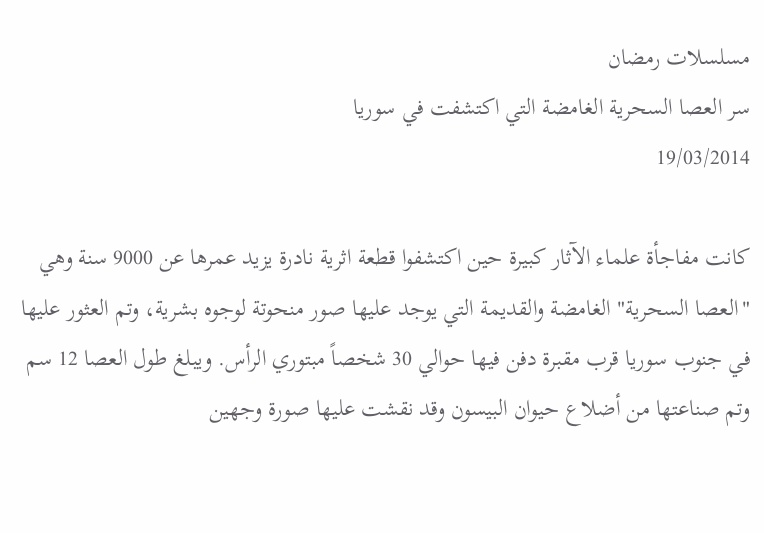مسلسلات رمضان
سر العصا السحرية الغامضة التي اكتشفت في سوريا
19/03/2014

كانت مفاجأة علماء الآثار كبيرة حين اكتشفوا قطعة اثرية نادرة يزيد عمرها عن 9000 سنة وهي "العصا السحرية" الغامضة والقديمة التي يوجد عليها صور منحوتة لوجوه بشرية، وتم العثور عليها في جنوب سوريا قرب مقبرة دفن فيها حوالي 30 شخصاً مبتوري الرأس. ويبلغ طول العصا 12 سم وتم صناعتها من أضلاع حيوان البيسون وقد نقشت عليها صورة وجهين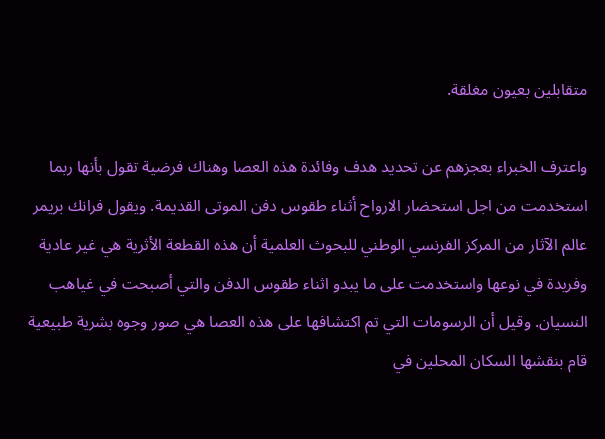متقابلين بعيون مغلقة.

واعترف الخبراء بعجزهم عن تحديد هدف وفائدة هذه العصا وهناك فرضية تقول بأنها ربما استخدمت من اجل استحضار الارواح أثناء طقوس دفن الموتى القديمة. ويقول فرانك بريمر عالم الآثار من المركز الفرنسي الوطني للبحوث العلمية أن هذه القطعة الأثرية هي غير عادية وفريدة في نوعها واستخدمت على ما يبدو اثناء طقوس الدفن والتي أصبحت في غياهب النسيان. وقيل أن الرسومات التي تم اكتشافها على هذه العصا هي صور وجوه بشرية طبيعية قام بنقشها السكان المحلين في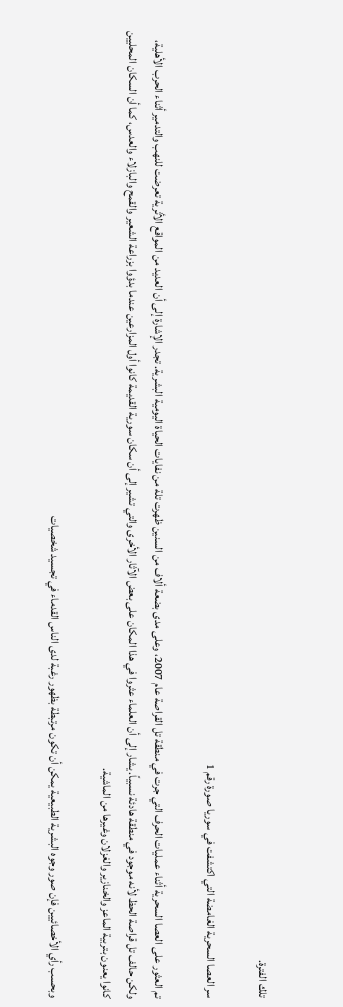تلك الفترة.

سر العصا السحرية الغامضة التي اكتشفت في سوريا صورة رقم 1

تم العثور على العصا السحرية أثناء عمليات الحرف التي جرت في منطقة تل القراصة عام 2007، وعلى مدى بضعة ألاف من السنين ظهرت تلة من نفايات الحياة اليومية البشرية. تجدر الإشارة إلى أن العديد من المواقع الأثرية تعرضت للنهب والتدمير أثناء الحرب الأهلية، ولكن حالف تل قراصة الحظ لأنه موجود في منطقة هادئة نسبياً. يشار إلى أن العلماء عثروا في هذا المكان على بعض الآثار الأخرى والتي تشير إلى أن سكان سورية القديمة كانوا أول المزارعين عندما بدؤوا بزراعة الشعير والقمح والبازلاء والعدس، كما أن السكان المحليين كانوا يعنون بتربية الماعز والخنازير والغزلان وغيرها من الماشية.

وبحسب رأي الأخصائيين فإن صور وجوه البشرية الطبيعية يمكن أن تكون مرتبطة بظهور رغبة لدى الناس القدماء في تجسيد شخصيات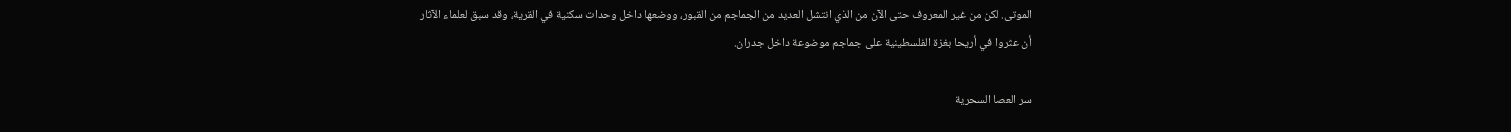الموتى. لكن من غير المعروف حتى الآن من الذي انتشل العديد من الجماجم من القبور، ووضعها داخل وحدات سكنية في القرية، وقد سبق لعلماء الآثار أن عثروا في أريحا بغزة الفلسطينية على جماجم موضوعة داخل جدران.

سر العصا السحرية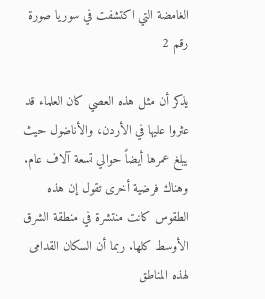الغامضة التي اكتشفت في سوريا صورة رقم 2

يذكر أن مثل هذه العصي كان العلماء قد عثروا عليها في الأردن، والأناضول حيث يبلغ عمرها أيضاً حوالي تسعة آلاف عام. وهناك فرضية أخرى تقول إن هذه الطقوس كانت منتشرة في منطقة الشرق الأوسط كلها. ربما أن السكان القدامى لهذه المناطق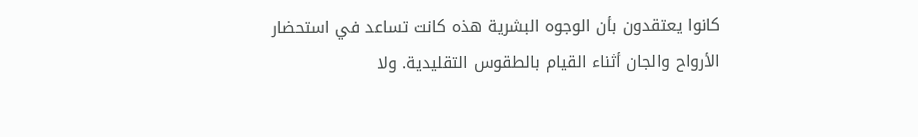كانوا يعتقدون بأن الوجوه البشرية هذه كانت تساعد في استحضار الأرواح والجان أثناء القيام بالطقوس التقليدية. ولا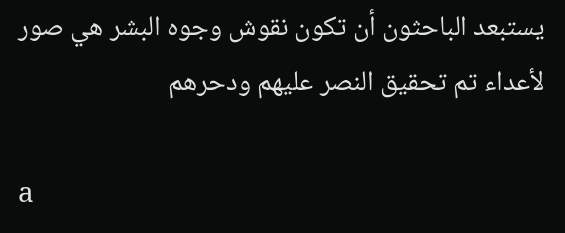يستبعد الباحثون أن تكون نقوش وجوه البشر هي صور لأعداء تم تحقيق النصر عليهم ودحرهم

a